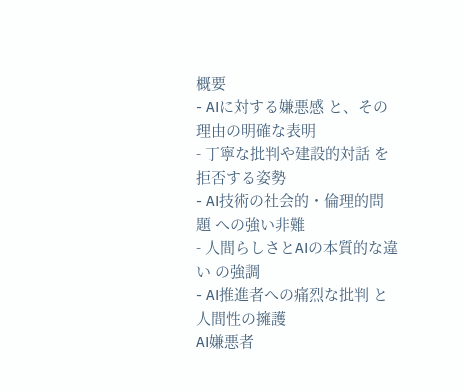概要
- AIに対する嫌悪感 と、その理由の明確な表明
- 丁寧な批判や建設的対話 を拒否する姿勢
- AI技術の社会的・倫理的問題 への強い非難
- 人間らしさとAIの本質的な違い の強調
- AI推進者への痛烈な批判 と人間性の擁護
AI嫌悪者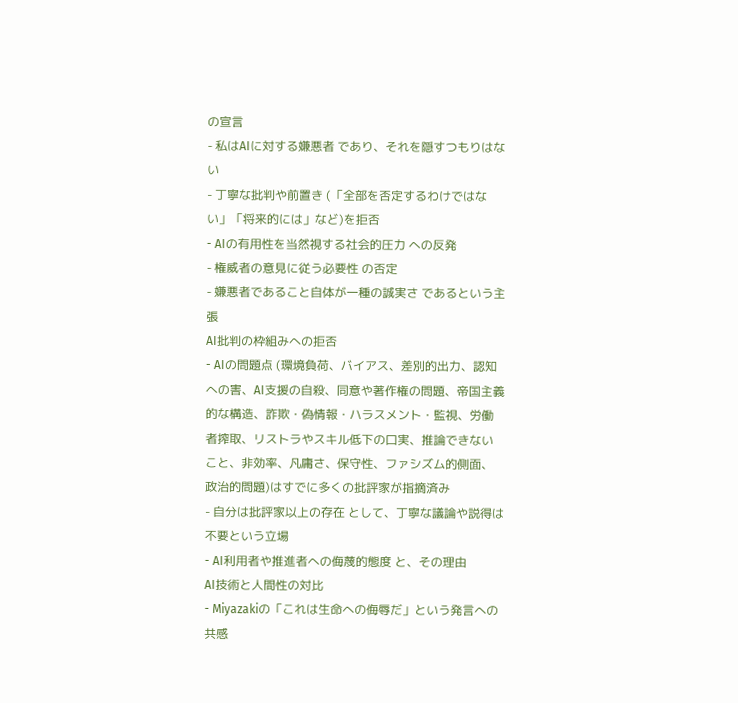の宣言
- 私はAIに対する嫌悪者 であり、それを隠すつもりはない
- 丁寧な批判や前置き (「全部を否定するわけではない」「将来的には」など)を拒否
- AIの有用性を当然視する社会的圧力 への反発
- 権威者の意見に従う必要性 の否定
- 嫌悪者であること自体が一種の誠実さ であるという主張
AI批判の枠組みへの拒否
- AIの問題点 (環境負荷、バイアス、差別的出力、認知への害、AI支援の自殺、同意や著作権の問題、帝国主義的な構造、詐欺・偽情報・ハラスメント・監視、労働者搾取、リストラやスキル低下の口実、推論できないこと、非効率、凡庸さ、保守性、ファシズム的側面、政治的問題)はすでに多くの批評家が指摘済み
- 自分は批評家以上の存在 として、丁寧な議論や説得は不要という立場
- AI利用者や推進者への侮蔑的態度 と、その理由
AI技術と人間性の対比
- Miyazakiの「これは生命への侮辱だ」という発言への共感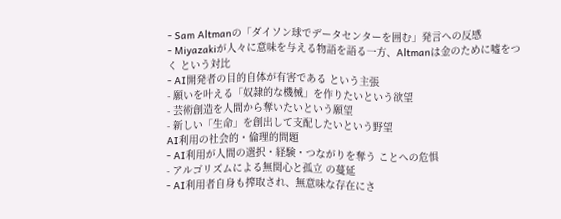- Sam Altmanの「ダイソン球でデータセンターを囲む」発言への反感
- Miyazakiが人々に意味を与える物語を語る一方、Altmanは金のために嘘をつく という対比
- AI開発者の目的自体が有害である という主張
- 願いを叶える「奴隷的な機械」を作りたいという欲望
- 芸術創造を人間から奪いたいという願望
- 新しい「生命」を創出して支配したいという野望
AI利用の社会的・倫理的問題
- AI利用が人間の選択・経験・つながりを奪う ことへの危惧
- アルゴリズムによる無関心と孤立 の蔓延
- AI利用者自身も搾取され、無意味な存在にさ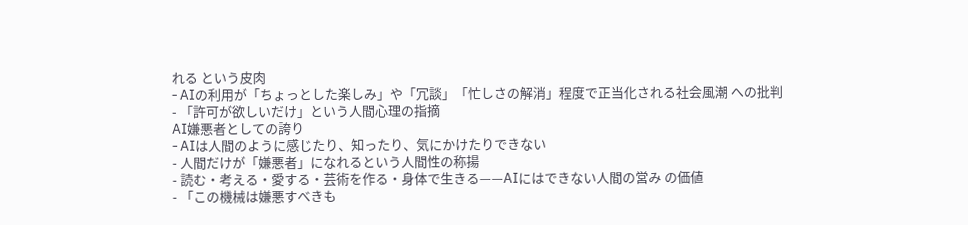れる という皮肉
- AIの利用が「ちょっとした楽しみ」や「冗談」「忙しさの解消」程度で正当化される社会風潮 への批判
- 「許可が欲しいだけ」という人間心理の指摘
AI嫌悪者としての誇り
- AIは人間のように感じたり、知ったり、気にかけたりできない
- 人間だけが「嫌悪者」になれるという人間性の称揚
- 読む・考える・愛する・芸術を作る・身体で生きる——AIにはできない人間の営み の価値
- 「この機械は嫌悪すべきも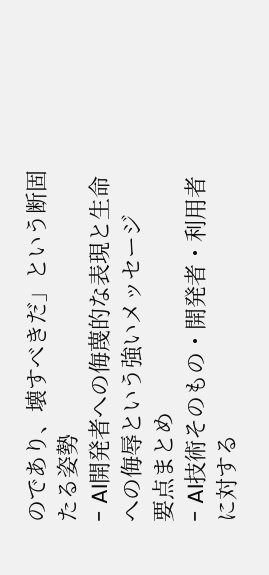のであり、壊すべきだ」という断固たる姿勢
- AI開発者への侮蔑的な表現と生命への侮辱という強いメッセージ
要点まとめ
- AI技術そのもの・開発者・利用者に対する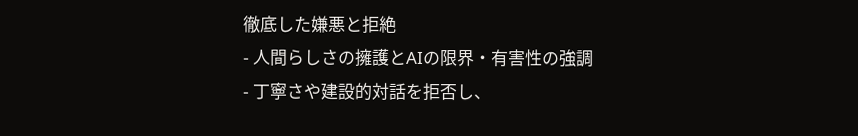徹底した嫌悪と拒絶
- 人間らしさの擁護とAIの限界・有害性の強調
- 丁寧さや建設的対話を拒否し、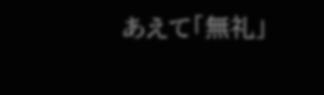あえて「無礼」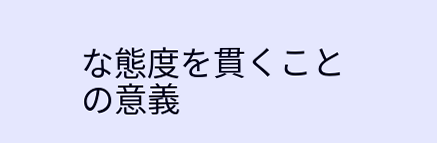な態度を貫くことの意義